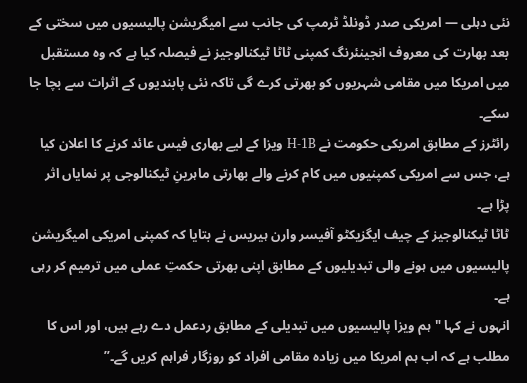نئی دہلی — امریکی صدر ڈونلڈ ٹرمپ کی جانب سے امیگریشن پالیسیوں میں سختی کے بعد بھارت کی معروف انجینئرنگ کمپنی ٹاٹا ٹیکنالوجیز نے فیصلہ کیا ہے کہ وہ مستقبل میں امریکا میں مقامی شہریوں کو بھرتی کرے گی تاکہ نئی پابندیوں کے اثرات سے بچا جا سکے۔
رائٹرز کے مطابق امریکی حکومت نے H-1B ویزا کے لیے بھاری فیس عائد کرنے کا اعلان کیا ہے، جس سے امریکی کمپنیوں میں کام کرنے والے بھارتی ماہرینِ ٹیکنالوجی پر نمایاں اثر پڑا ہے۔
ٹاٹا ٹیکنالوجیز کے چیف ایگزیکٹو آفیسر وارن ہیریس نے بتایا کہ کمپنی امریکی امیگریشن پالیسیوں میں ہونے والی تبدیلیوں کے مطابق اپنی بھرتی حکمتِ عملی میں ترمیم کر رہی ہے۔
انہوں نے کہا "ہم ویزا پالیسیوں میں تبدیلی کے مطابق ردعمل دے رہے ہیں، اور اس کا مطلب ہے کہ اب ہم امریکا میں زیادہ مقامی افراد کو روزگار فراہم کریں گے۔”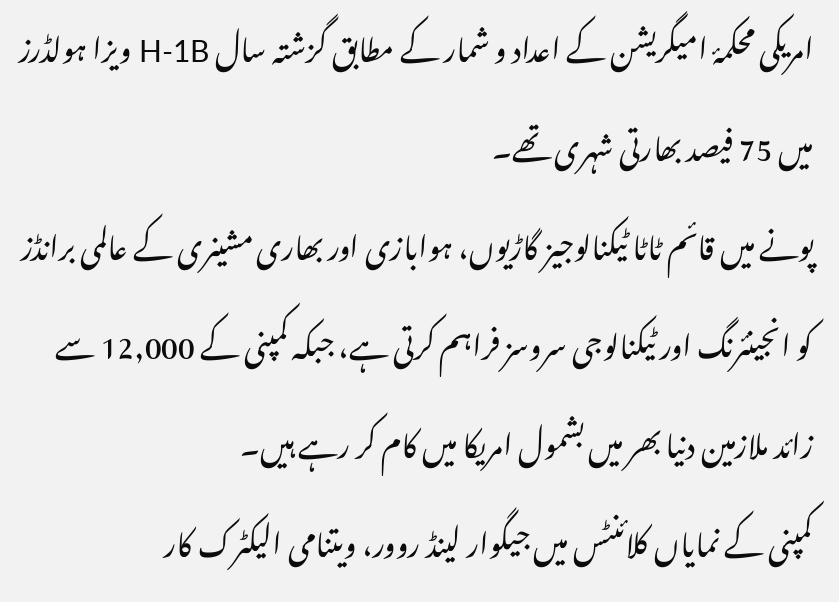امریکی محکمۂ امیگریشن کے اعداد و شمار کے مطابق گزشتہ سال H-1B ویزا ہولڈرز میں 75 فیصد بھارتی شہری تھے۔
پونے میں قائم ٹاٹا ٹیکنالوجیز گاڑیوں، ہوابازی اور بھاری مشینری کے عالمی برانڈز کو انجینئرنگ اور ٹیکنالوجی سروسز فراہم کرتی ہے، جبکہ کمپنی کے 12,000 سے زائد ملازمین دنیا بھر میں بشمول امریکا میں کام کر رہے ہیں۔
کمپنی کے نمایاں کلائنٹس میں جیگوار لینڈ روور، ویتنامی الیکٹرک کار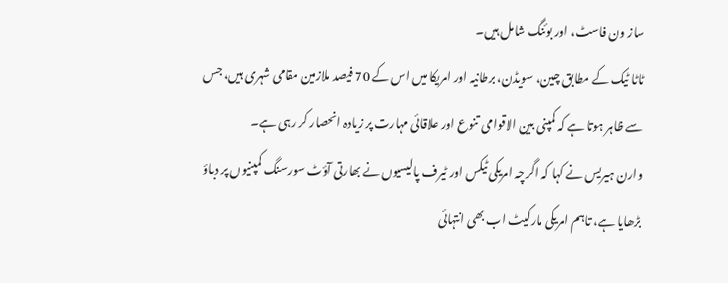ساز ون فاسٹ، اور بوئنگ شامل ہیں۔
ٹاٹا ٹیک کے مطابق چین، سویڈن، برطانیہ اور امریکا میں اس کے 70 فیصد ملازمین مقامی شہری ہیں، جس سے ظاہر ہوتا ہے کہ کمپنی بین الاقوامی تنوع اور علاقائی مہارت پر زیادہ انحصار کر رہی ہے۔
وارن ہیریس نے کہا کہ اگرچہ امریکی ٹیکس اور ٹیرف پالیسیوں نے بھارتی آؤٹ سورسنگ کمپنیوں پر دباؤ بڑھایا ہے، تاہم امریکی مارکیٹ اب بھی انتہائی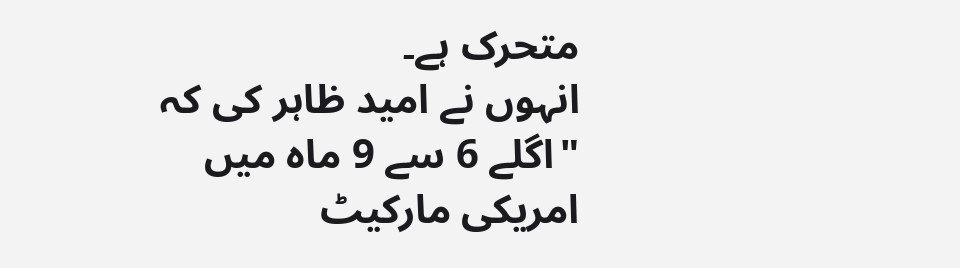متحرک ہے۔
انہوں نے امید ظاہر کی کہ "اگلے 6 سے 9 ماہ میں امریکی مارکیٹ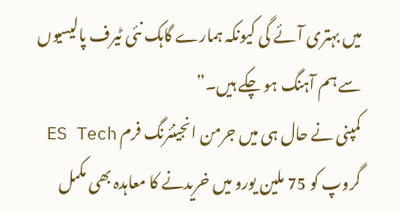میں بہتری آئے گی کیونکہ ہمارے گاہک نئی ٹیرف پالیسیوں سے ہم آہنگ ہو چکے ہیں۔”
کمپنی نے حال ہی میں جرمن انجینئرنگ فرم ES Tech گروپ کو 75 ملین یورو میں خریدنے کا معاہدہ بھی مکمل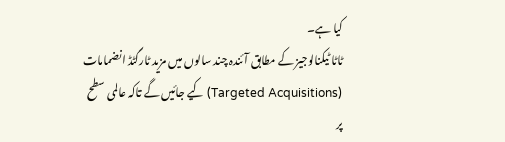کیا ہے۔
ٹاٹا ٹیکنالوجیز کے مطابق آئندہ چند سالوں میں مزید ٹارگٹڈ انضمامات (Targeted Acquisitions) کیے جائیں گے تاکہ عالمی سطح پر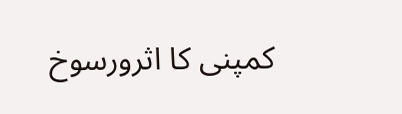کمپنی کا اثرورسوخ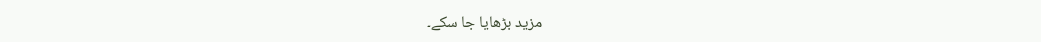مزید بڑھایا جا سکے۔